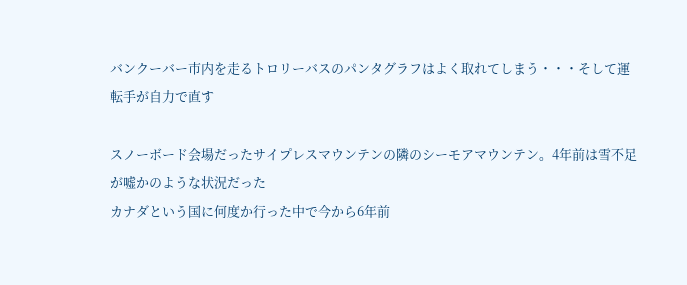バンクーバー市内を走るトロリーバスのパンタグラフはよく取れてしまう・・・そして運転手が自力で直す

スノーボード会場だったサイプレスマウンテンの隣のシーモアマウンテン。4年前は雪不足が嘘かのような状況だった
カナダという国に何度か行った中で今から6年前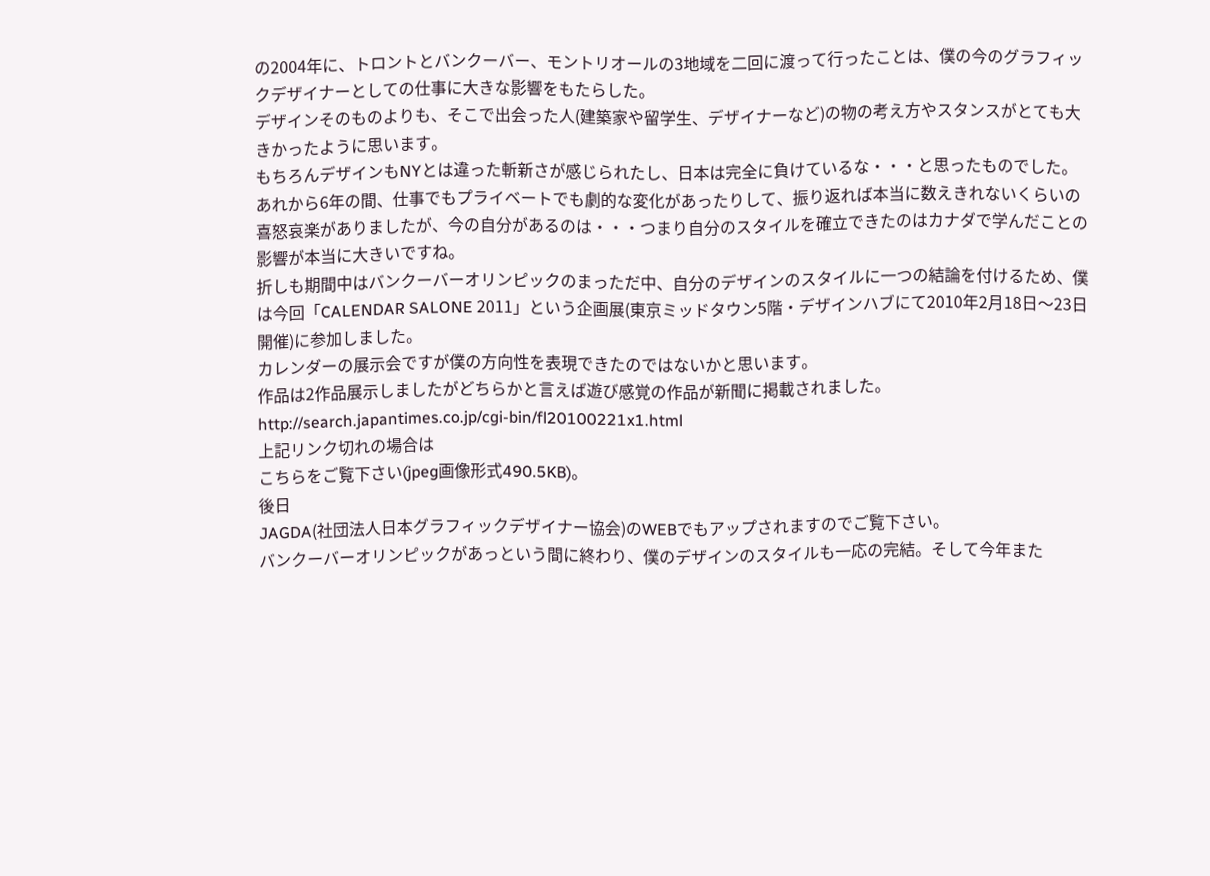の2004年に、トロントとバンクーバー、モントリオールの3地域を二回に渡って行ったことは、僕の今のグラフィックデザイナーとしての仕事に大きな影響をもたらした。
デザインそのものよりも、そこで出会った人(建築家や留学生、デザイナーなど)の物の考え方やスタンスがとても大きかったように思います。
もちろんデザインもNYとは違った斬新さが感じられたし、日本は完全に負けているな・・・と思ったものでした。
あれから6年の間、仕事でもプライベートでも劇的な変化があったりして、振り返れば本当に数えきれないくらいの喜怒哀楽がありましたが、今の自分があるのは・・・つまり自分のスタイルを確立できたのはカナダで学んだことの影響が本当に大きいですね。
折しも期間中はバンクーバーオリンピックのまっただ中、自分のデザインのスタイルに一つの結論を付けるため、僕は今回「CALENDAR SALONE 2011」という企画展(東京ミッドタウン5階・デザインハブにて2010年2月18日〜23日開催)に参加しました。
カレンダーの展示会ですが僕の方向性を表現できたのではないかと思います。
作品は2作品展示しましたがどちらかと言えば遊び感覚の作品が新聞に掲載されました。
http://search.japantimes.co.jp/cgi-bin/fl20100221x1.html
上記リンク切れの場合は
こちらをご覧下さい(jpeg画像形式490.5KB)。
後日
JAGDA(社団法人日本グラフィックデザイナー協会)のWEBでもアップされますのでご覧下さい。
バンクーバーオリンピックがあっという間に終わり、僕のデザインのスタイルも一応の完結。そして今年また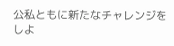公私ともに新たなチャレンジをしよ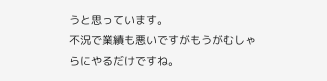うと思っています。
不況で業績も悪いですがもうがむしゃらにやるだけですね。